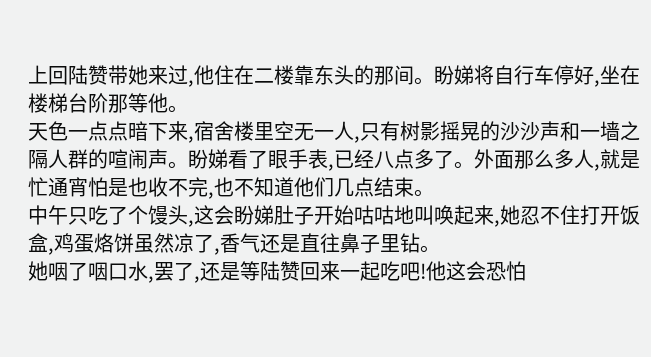上回陆赞带她来过,他住在二楼靠东头的那间。盼娣将自行车停好,坐在楼梯台阶那等他。
天色一点点暗下来,宿舍楼里空无一人,只有树影摇晃的沙沙声和一墙之隔人群的喧闹声。盼娣看了眼手表,已经八点多了。外面那么多人,就是忙通宵怕是也收不完,也不知道他们几点结束。
中午只吃了个馒头,这会盼娣肚子开始咕咕地叫唤起来,她忍不住打开饭盒,鸡蛋烙饼虽然凉了,香气还是直往鼻子里钻。
她咽了咽口水,罢了,还是等陆赞回来一起吃吧!他这会恐怕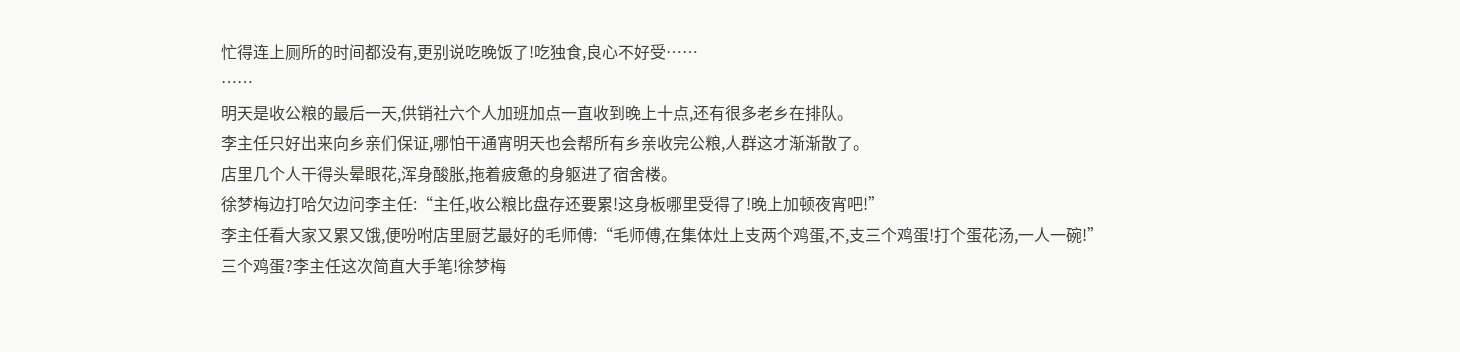忙得连上厕所的时间都没有,更别说吃晚饭了!吃独食,良心不好受……
……
明天是收公粮的最后一天,供销社六个人加班加点一直收到晚上十点,还有很多老乡在排队。
李主任只好出来向乡亲们保证,哪怕干通宵明天也会帮所有乡亲收完公粮,人群这才渐渐散了。
店里几个人干得头晕眼花,浑身酸胀,拖着疲惫的身躯进了宿舍楼。
徐梦梅边打哈欠边问李主任:“主任,收公粮比盘存还要累!这身板哪里受得了!晚上加顿夜宵吧!”
李主任看大家又累又饿,便吩咐店里厨艺最好的毛师傅:“毛师傅,在集体灶上支两个鸡蛋,不,支三个鸡蛋!打个蛋花汤,一人一碗!”
三个鸡蛋?李主任这次简直大手笔!徐梦梅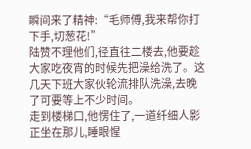瞬间来了精神:“毛师傅,我来帮你打下手,切葱花!”
陆赞不理他们,径直往二楼去,他要趁大家吃夜宵的时候先把澡给洗了。这几天下班大家伙轮流排队洗澡,去晚了可要等上不少时间。
走到楼梯口,他愣住了,一道纤细人影正坐在那儿,睡眼惺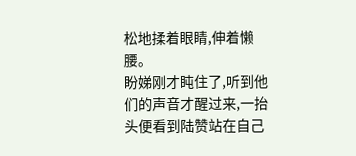松地揉着眼睛,伸着懒腰。
盼娣刚才盹住了,听到他们的声音才醒过来,一抬头便看到陆赞站在自己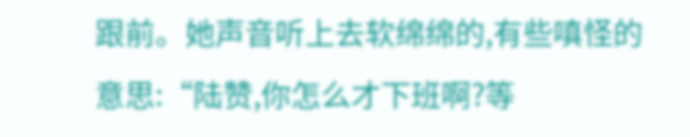跟前。她声音听上去软绵绵的,有些嗔怪的意思:“陆赞,你怎么才下班啊?等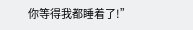你等得我都睡着了!”